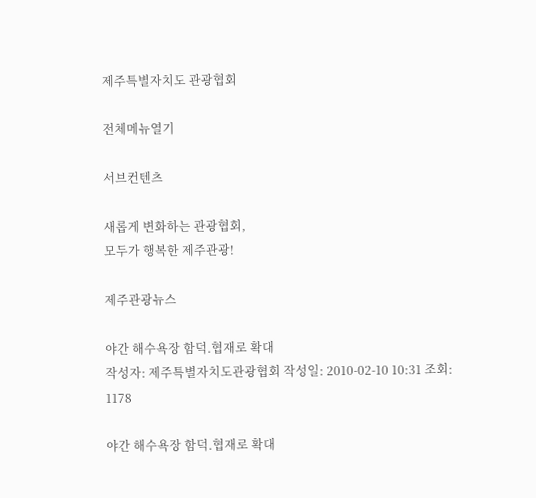제주특별자치도 관광협회

전체메뉴열기

서브컨텐츠

새롭게 변화하는 관광협회,
모두가 행복한 제주관광!

제주관광뉴스

야간 해수욕장 함덕.협재로 확대
작성자: 제주특별자치도관광협회 작성일: 2010-02-10 10:31 조회: 1178

야간 해수욕장 함덕.협재로 확대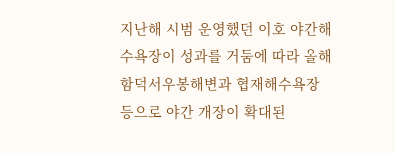지난해 시범 운영했던 이호 야간해수욕장이 성과를 거둠에 따라 올해 함덕서우봉해변과 협재해수욕장 등으로 야간 개장이 확대된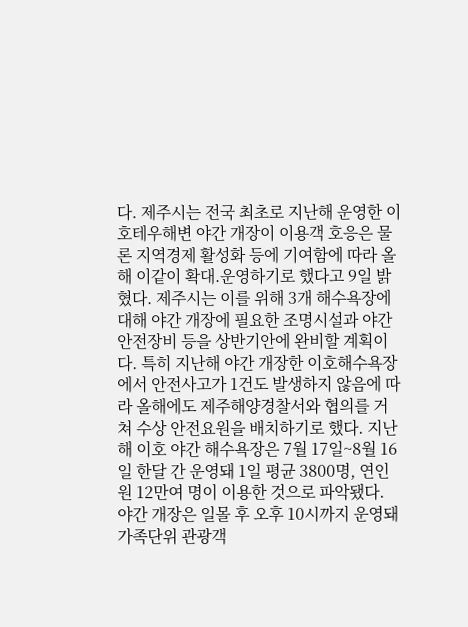다. 제주시는 전국 최초로 지난해 운영한 이호테우해변 야간 개장이 이용객 호응은 물론 지역경제 활성화 등에 기여함에 따라 올해 이같이 확대.운영하기로 했다고 9일 밝혔다. 제주시는 이를 위해 3개 해수욕장에 대해 야간 개장에 필요한 조명시설과 야간 안전장비 등을 상반기안에 완비할 계획이다. 특히 지난해 야간 개장한 이호해수욕장에서 안전사고가 1건도 발생하지 않음에 따라 올해에도 제주해양경찰서와 협의를 거쳐 수상 안전요원을 배치하기로 했다. 지난해 이호 야간 해수욕장은 7월 17일~8월 16일 한달 간 운영돼 1일 평균 3800명, 연인원 12만여 명이 이용한 것으로 파악됐다. 야간 개장은 일몰 후 오후 10시까지 운영돼 가족단위 관광객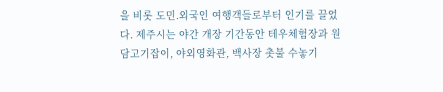을 비롯 도민.외국인 여행객들로부터 인기를 끌었다. 제주시는 야간 개장 기간동안 테우체험장과 원담고기잡이, 야외영화관, 백사장 촛불 수놓기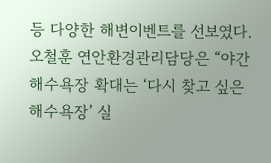등 다양한 해변이벤트를 선보였다. 오철훈 연안환경관리담당은 “야간 해수욕장 확대는 ‘다시 찾고 싶은 해수욕장’ 실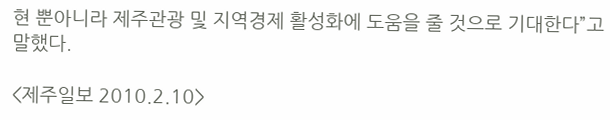현 뿐아니라 제주관광 및 지역경제 활성화에 도움을 줄 것으로 기대한다”고 말했다.

<제주일보 2010.2.10>